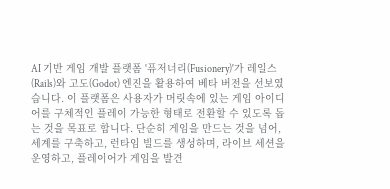AI 기반 게임 개발 플랫폼 '퓨저너리(Fusionery)'가 레일스(Rails)와 고도(Godot) 엔진을 활용하여 베타 버전을 선보였습니다. 이 플랫폼은 사용자가 머릿속에 있는 게임 아이디어를 구체적인 플레이 가능한 형태로 전환할 수 있도록 돕는 것을 목표로 합니다. 단순히 게임을 만드는 것을 넘어, 세계를 구축하고, 런타임 빌드를 생성하며, 라이브 세션을 운영하고, 플레이어가 게임을 발견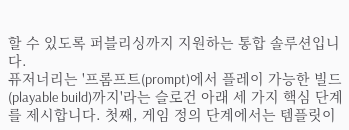할 수 있도록 퍼블리싱까지 지원하는 통합 솔루션입니다.
퓨저너리는 '프롬프트(prompt)에서 플레이 가능한 빌드(playable build)까지'라는 슬로건 아래 세 가지 핵심 단계를 제시합니다. 첫째, 게임 정의 단계에서는 템플릿이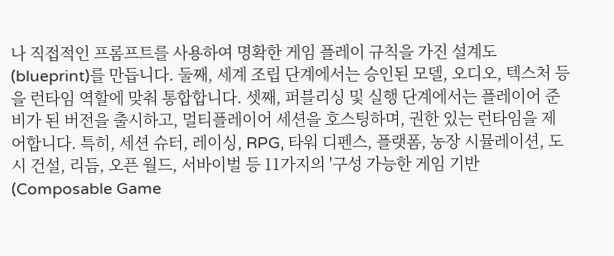나 직접적인 프롬프트를 사용하여 명확한 게임 플레이 규칙을 가진 설계도(blueprint)를 만듭니다. 둘째, 세계 조립 단계에서는 승인된 모델, 오디오, 텍스처 등을 런타임 역할에 맞춰 통합합니다. 셋째, 퍼블리싱 및 실행 단계에서는 플레이어 준비가 된 버전을 출시하고, 멀티플레이어 세션을 호스팅하며, 권한 있는 런타임을 제어합니다. 특히, 세션 슈터, 레이싱, RPG, 타워 디펜스, 플랫폼, 농장 시뮬레이션, 도시 건설, 리듬, 오픈 월드, 서바이벌 등 11가지의 '구성 가능한 게임 기반(Composable Game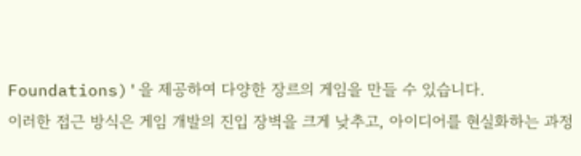Foundations)'을 제공하여 다양한 장르의 게임을 만들 수 있습니다.
이러한 접근 방식은 게임 개발의 진입 장벽을 크게 낮추고, 아이디어를 현실화하는 과정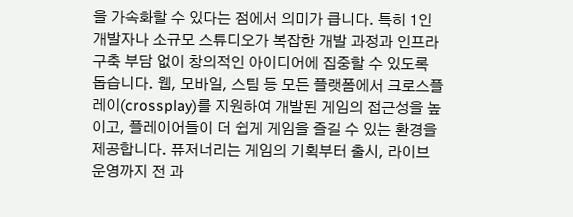을 가속화할 수 있다는 점에서 의미가 큽니다. 특히 1인 개발자나 소규모 스튜디오가 복잡한 개발 과정과 인프라 구축 부담 없이 창의적인 아이디어에 집중할 수 있도록 돕습니다. 웹, 모바일, 스팀 등 모든 플랫폼에서 크로스플레이(crossplay)를 지원하여 개발된 게임의 접근성을 높이고, 플레이어들이 더 쉽게 게임을 즐길 수 있는 환경을 제공합니다. 퓨저너리는 게임의 기획부터 출시, 라이브 운영까지 전 과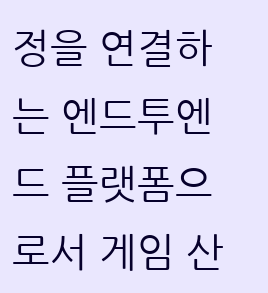정을 연결하는 엔드투엔드 플랫폼으로서 게임 산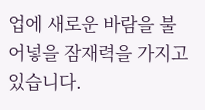업에 새로운 바람을 불어넣을 잠재력을 가지고 있습니다.